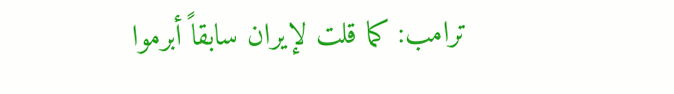ترامب: كما قلت لإيران سابقاً أبرموا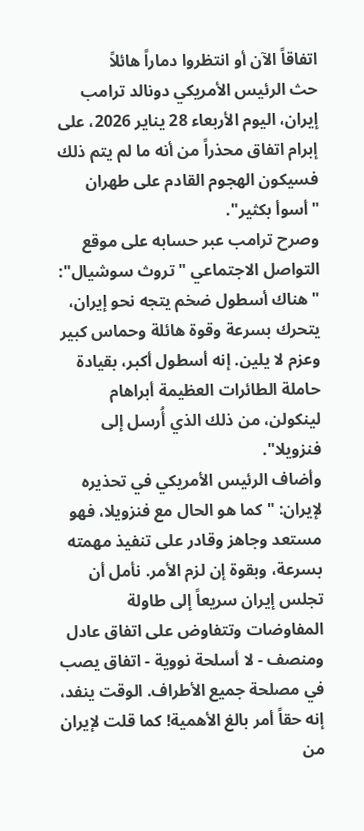اتفاقاً الآن أو انتظروا دماراً هائلاً
حث الرئيس الأمريكي دونالد ترامب إيران، اليوم الأربعاء 28 يناير 2026، على إبرام اتفاق محذراً من أنه ما لم يتم ذلك فسيكون الهجوم القادم على طهران "أسوأ بكثير".
وصرح ترامب عبر حسابه على موقع التواصل الاجتماعي "تروث سوشيال": "هناك أسطول ضخم يتجه نحو إيران، يتحرك بسرعة وقوة هائلة وحماس كبير وعزم لا يلين. إنه أسطول أكبر، بقيادة حاملة الطائرات العظيمة أبراهام لينكولن، من ذلك الذي أُرسل إلى فنزويلا".
وأضاف الرئيس الأمريكي في تحذيره لإيران: "كما هو الحال مع فنزويلا، فهو مستعد وجاهز وقادر على تنفيذ مهمته بسرعة، وبقوة إن لزم الأمر. نأمل أن تجلس إيران سريعاً إلى طاولة المفاوضات وتتفاوض على اتفاق عادل ومنصف - لا أسلحة نووية - اتفاق يصب في مصلحة جميع الأطراف. الوقت ينفد، إنه حقاً أمر بالغ الأهمية! كما قلت لإيران من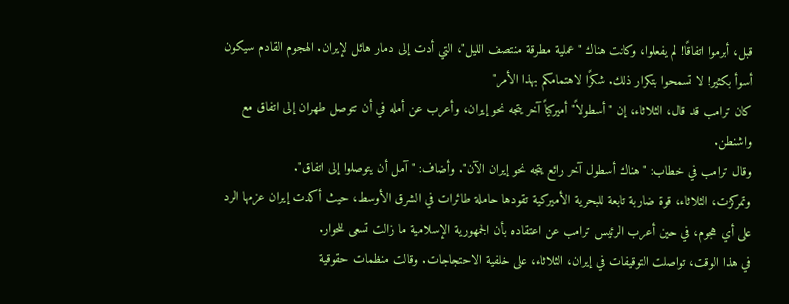قبل، أبرموا اتفاقًا! لم يفعلوا، وكانت هناك "عملية مطرقة منتصف الليل"، التي أدت إلى دمار هائل لإيران. الهجوم القادم سيكون أسوأ بكثير! لا تسمحوا بتكرار ذلك. شكرًا لاهتمامكم بهذا الأمر"
كان ترامب قد قال، الثلاثاء، إن "أسطولاً" أميركياً آخر يتجه نحو إيران، وأعرب عن أمله في أن تتوصل طهران إلى اتفاق مع واشنطن.
وقال ترامب في خطاب: "هناك أسطول آخر رائع يتجه نحو إيران الآن". وأضاف: "آمل أن يتوصلوا إلى اتفاق".
وتمركزت، الثلاثاء، قوة ضاربة تابعة للبحرية الأميركية تقودها حاملة طائرات في الشرق الأوسط، حيث أكدت إيران عزمها الرد على أي هجوم، في حين أعرب الرئيس ترامب عن اعتقاده بأن الجمهورية الإسلامية ما زالت تسعى للحوار.
في هذا الوقت، تواصلت التوقيفات في إيران، الثلاثاء، على خلفية الاحتجاجات. وقالت منظمات حقوقية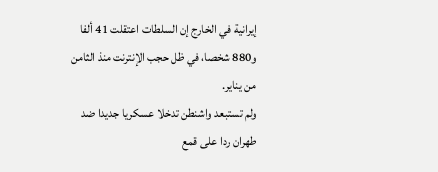إيرانية في الخارج إن السلطات اعتقلت 41 ألفا و880 شخصا، في ظل حجب الإنترنت منذ الثامن من يناير.
ولم تستبعد واشنطن تدخلا عسكريا جديدا ضد طهران ردا على قمع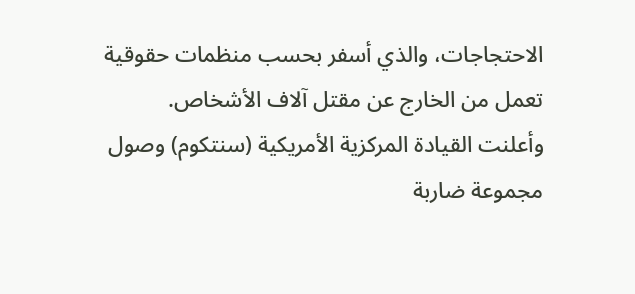الاحتجاجات، والذي أسفر بحسب منظمات حقوقية تعمل من الخارج عن مقتل آلاف الأشخاص.
وأعلنت القيادة المركزية الأمريكية (سنتكوم) وصول مجموعة ضاربة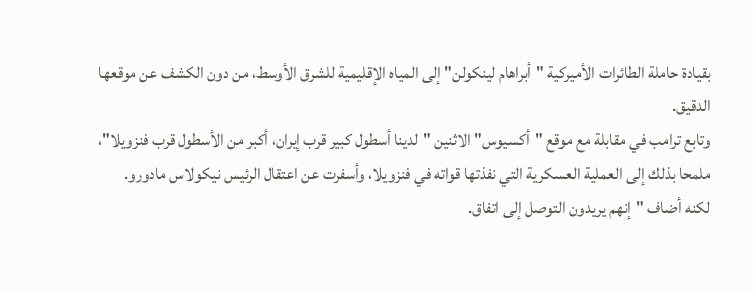بقيادة حاملة الطائرات الأميركية "أبراهام لينكولن" إلى المياه الإقليمية للشرق الأوسط، من دون الكشف عن موقعها الدقيق.
وتابع ترامب في مقابلة مع موقع "أكسيوس" الاثنين "لدينا أسطول كبير قرب إيران، أكبر من الأسطول قرب فنزويلا"، ملمحا بذلك إلى العملية العسكرية التي نفذتها قواته في فنزويلا، وأسفرت عن اعتقال الرئيس نيكولاس مادورو.
لكنه أضاف "إنهم يريدون التوصل إلى اتفاق.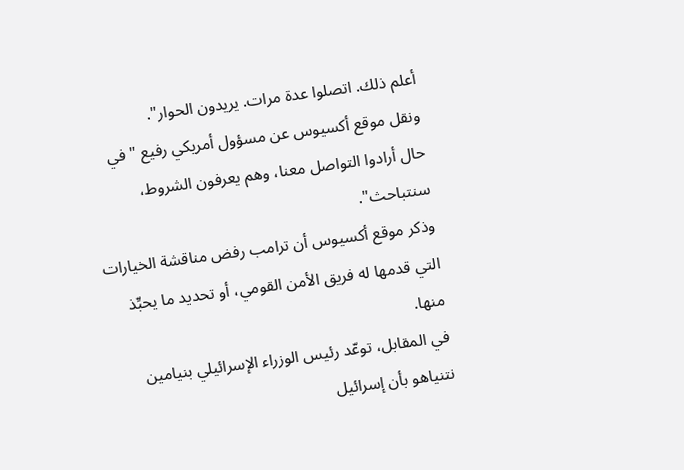أعلم ذلك. اتصلوا عدة مرات. يريدون الحوار".
ونقل موقع أكسيوس عن مسؤول أمريكي رفيع "في حال أرادوا التواصل معنا، وهم يعرفون الشروط، سنتباحث".
وذكر موقع أكسيوس أن ترامب رفض مناقشة الخيارات التي قدمها له فريق الأمن القومي، أو تحديد ما يحبِّذ منها.
في المقابل، توعّد رئيس الوزراء الإسرائيلي بنيامين نتنياهو بأن إسرائيل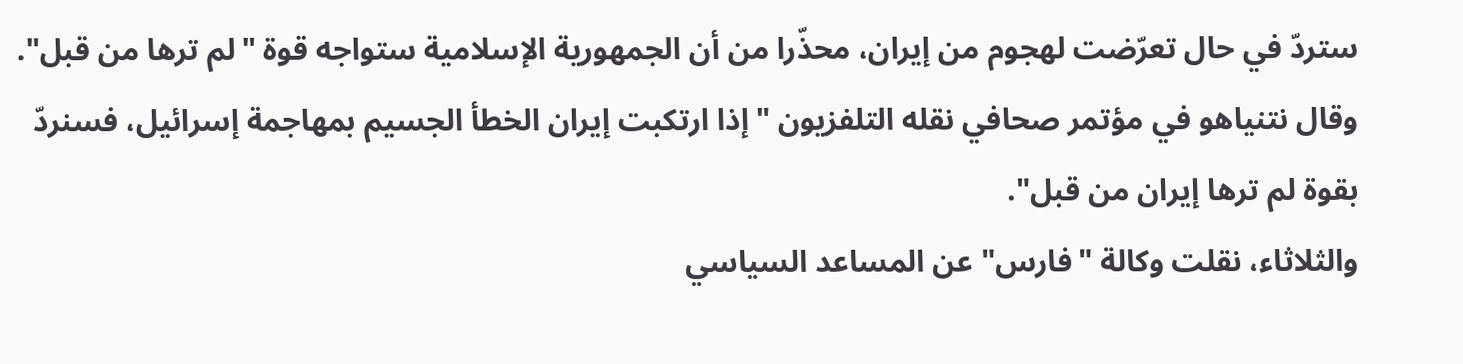ستردّ في حال تعرّضت لهجوم من إيران، محذّرا من أن الجمهورية الإسلامية ستواجه قوة "لم ترها من قبل".
وقال نتنياهو في مؤتمر صحافي نقله التلفزيون "إذا ارتكبت إيران الخطأ الجسيم بمهاجمة إسرائيل، فسنردّ بقوة لم ترها إيران من قبل".
والثلاثاء، نقلت وكالة "فارس" عن المساعد السياسي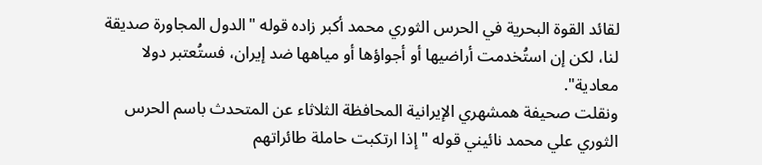لقائد القوة البحرية في الحرس الثوري محمد أكبر زاده قوله "الدول المجاورة صديقة لنا، لكن إن استُخدمت أراضيها أو أجواؤها أو مياهها ضد إيران، فستُعتبر دولا معادية".
ونقلت صحيفة همشهري الإيرانية المحافظة الثلاثاء عن المتحدث باسم الحرس الثوري علي محمد نائيني قوله "إذا ارتكبت حاملة طائراتهم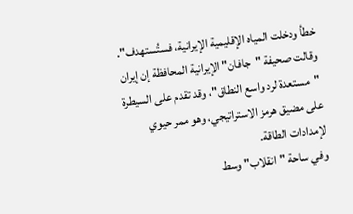خطأ ودخلت المياه الإقليمية الإيرانية، فستُستهدف".
وقالت صحيفة "جافان" الإيرانية المحافظة إن إيران "مستعدة لرد واسع النطاق"، وقد تقدم على السيطرة على مضيق هرمز الاستراتيجي، وهو ممر حيوي لإمدادات الطاقة.
وفي ساحة "انقلاب" وسط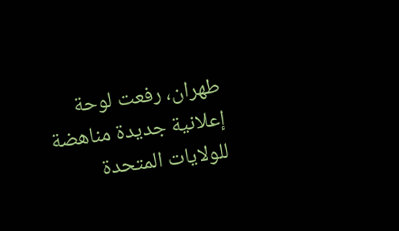طهران، رفعت لوحة إعلانية جديدة مناهضة للولايات المتحدة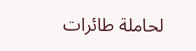لحاملة طائرات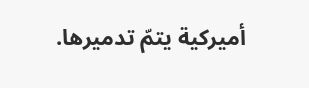أميركية يتمّ تدميرها.